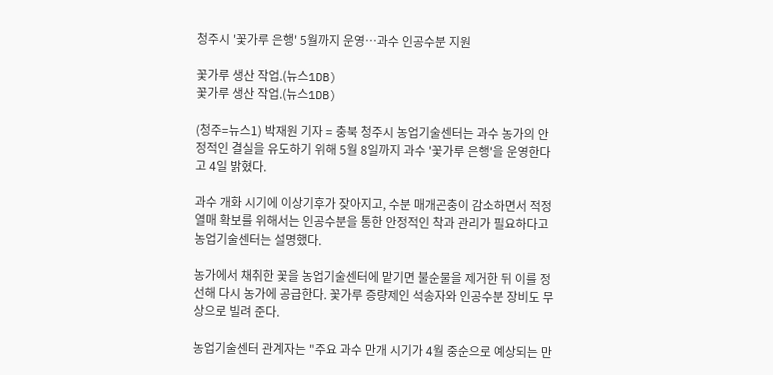청주시 '꽃가루 은행' 5월까지 운영…과수 인공수분 지원

꽃가루 생산 작업.(뉴스1DB)
꽃가루 생산 작업.(뉴스1DB)

(청주=뉴스1) 박재원 기자 = 충북 청주시 농업기술센터는 과수 농가의 안정적인 결실을 유도하기 위해 5월 8일까지 과수 '꽃가루 은행'을 운영한다고 4일 밝혔다.

과수 개화 시기에 이상기후가 잦아지고, 수분 매개곤충이 감소하면서 적정 열매 확보를 위해서는 인공수분을 통한 안정적인 착과 관리가 필요하다고 농업기술센터는 설명했다.

농가에서 채취한 꽃을 농업기술센터에 맡기면 불순물을 제거한 뒤 이를 정선해 다시 농가에 공급한다. 꽃가루 증량제인 석송자와 인공수분 장비도 무상으로 빌려 준다.

농업기술센터 관계자는 "주요 과수 만개 시기가 4월 중순으로 예상되는 만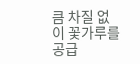큼 차질 없이 꽃가루를 공급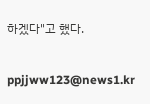하겠다"고 했다.

ppjjww123@news1.kr